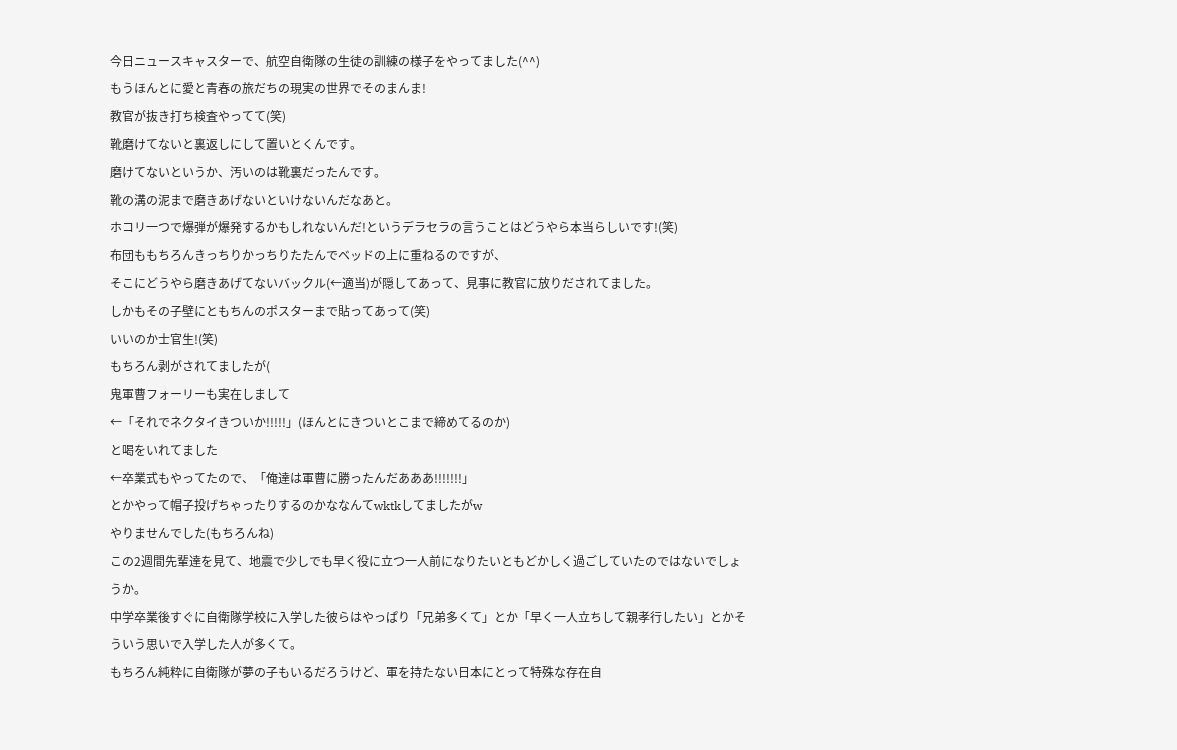今日ニュースキャスターで、航空自衛隊の生徒の訓練の様子をやってました(^^)
もうほんとに愛と青春の旅だちの現実の世界でそのまんま!
教官が抜き打ち検査やってて(笑)
靴磨けてないと裏返しにして置いとくんです。
磨けてないというか、汚いのは靴裏だったんです。
靴の溝の泥まで磨きあげないといけないんだなあと。
ホコリ一つで爆弾が爆発するかもしれないんだ!というデラセラの言うことはどうやら本当らしいです!(笑)
布団ももちろんきっちりかっちりたたんでベッドの上に重ねるのですが、
そこにどうやら磨きあげてないバックル(←適当)が隠してあって、見事に教官に放りだされてました。
しかもその子壁にともちんのポスターまで貼ってあって(笑)
いいのか士官生!(笑)
もちろん剥がされてましたが(
鬼軍曹フォーリーも実在しまして
←「それでネクタイきついか!!!!!」(ほんとにきついとこまで締めてるのか)
と喝をいれてました
←卒業式もやってたので、「俺達は軍曹に勝ったんだあああ!!!!!!!」
とかやって帽子投げちゃったりするのかななんてwktkしてましたがw
やりませんでした(もちろんね)
この2週間先輩達を見て、地震で少しでも早く役に立つ一人前になりたいともどかしく過ごしていたのではないでしょうか。
中学卒業後すぐに自衛隊学校に入学した彼らはやっぱり「兄弟多くて」とか「早く一人立ちして親孝行したい」とかそういう思いで入学した人が多くて。
もちろん純粋に自衛隊が夢の子もいるだろうけど、軍を持たない日本にとって特殊な存在自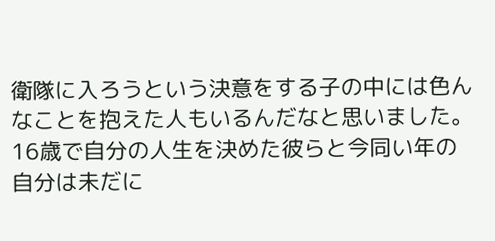衛隊に入ろうという決意をする子の中には色んなことを抱えた人もいるんだなと思いました。
16歳で自分の人生を決めた彼らと今同い年の自分は未だに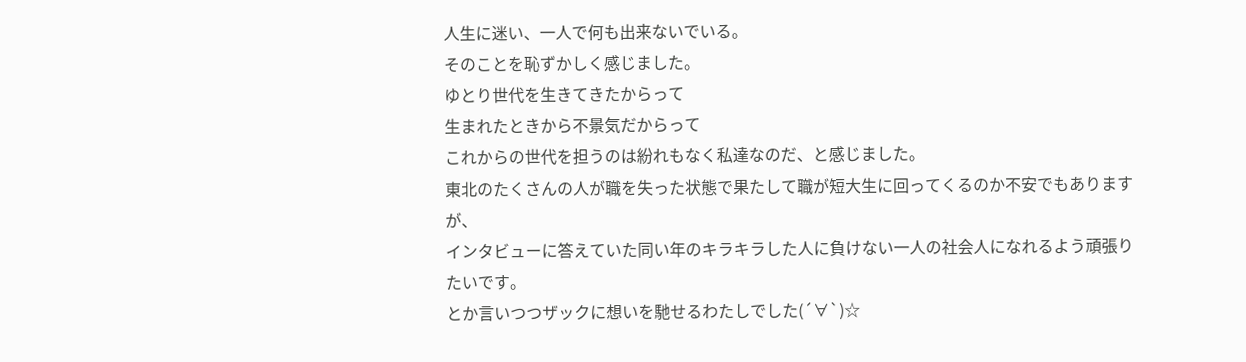人生に迷い、一人で何も出来ないでいる。
そのことを恥ずかしく感じました。
ゆとり世代を生きてきたからって
生まれたときから不景気だからって
これからの世代を担うのは紛れもなく私達なのだ、と感じました。
東北のたくさんの人が職を失った状態で果たして職が短大生に回ってくるのか不安でもありますが、
インタビューに答えていた同い年のキラキラした人に負けない一人の社会人になれるよう頑張りたいです。
とか言いつつザックに想いを馳せるわたしでした(´∀`)☆